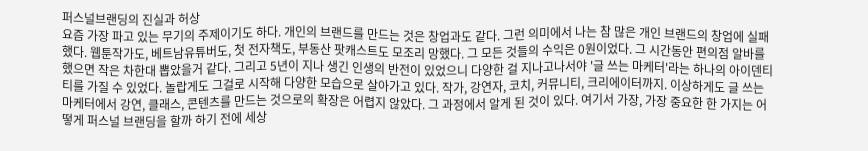퍼스널브랜딩의 진실과 허상
요즘 가장 파고 있는 무기의 주제이기도 하다. 개인의 브랜드를 만드는 것은 창업과도 같다. 그런 의미에서 나는 참 많은 개인 브랜드의 창업에 실패했다. 웹툰작가도, 베트남유튜버도, 첫 전자책도, 부동산 팟캐스트도 모조리 망했다. 그 모든 것들의 수익은 0원이었다. 그 시간동안 편의점 알바를 했으면 작은 차한대 뽑았을거 같다. 그리고 5년이 지나 생긴 인생의 반전이 있었으니 다양한 걸 지나고나서야 '글 쓰는 마케터'라는 하나의 아이덴티티를 가질 수 있었다. 놀랍게도 그걸로 시작해 다양한 모습으로 살아가고 있다. 작가, 강연자, 코치, 커뮤니티, 크리에이터까지. 이상하게도 글 쓰는 마케터에서 강연, 클래스, 콘텐츠를 만드는 것으로의 확장은 어렵지 않았다. 그 과정에서 알게 된 것이 있다. 여기서 가장, 가장 중요한 한 가지는 어떻게 퍼스널 브랜딩을 할까 하기 전에 세상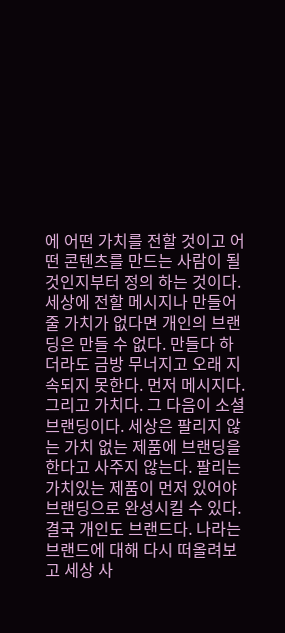에 어떤 가치를 전할 것이고 어떤 콘텐츠를 만드는 사람이 될 것인지부터 정의 하는 것이다. 세상에 전할 메시지나 만들어줄 가치가 없다면 개인의 브랜딩은 만들 수 없다. 만들다 하더라도 금방 무너지고 오래 지속되지 못한다. 먼저 메시지다. 그리고 가치다. 그 다음이 소셜브랜딩이다. 세상은 팔리지 않는 가치 없는 제품에 브랜딩을 한다고 사주지 않는다. 팔리는 가치있는 제품이 먼저 있어야 브랜딩으로 완성시킬 수 있다. 결국 개인도 브랜드다. 나라는 브랜드에 대해 다시 떠올려보고 세상 사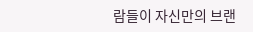람들이 자신만의 브랜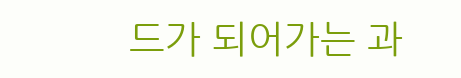드가 되어가는 과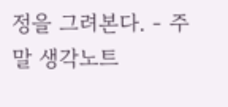정을 그려본다. - 주말 생각노트